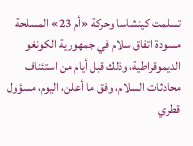تسلمت كينشاسا وحركة «أم 23» المسلحة مسودة اتفاق سلام في جمهورية الكونغو الديموقراطية، وذلك قبل أيام من استئناف محادثات السلام، وفق ما أعلن، اليوم، مسؤول قطري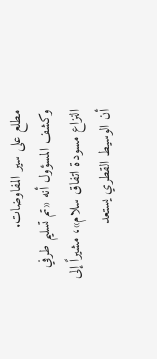مطلع على سير المفاوضات.
وكشف المسؤول أنه «تم تسليم طرفي النزاع مسودة اتفاق سلام»، مشيراً إلى أن الوسيط القطري يستعد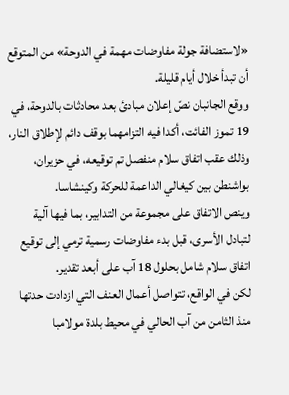«لاستضافة جولة مفاوضات مهمة في الدوحة» من المتوقع أن تبدأ خلال أيام قليلة.
ووقع الجانبان نصّ إعلان مبادئ بعد محادثات بالدوحة، في 19 تموز الفائت، أكدا فيه التزامهما بوقف دائم لإطلاق النار، وذلك عقب اتفاق سلام منفصل تم توقيعه، في حزيران، بواشنطن بين كيغالي الداعمة للحركة وكينشاسا.
وينص الاتفاق على مجموعة من التدابير، بما فيها آلية لتبادل الأسرى، قبل بدء مفاوضات رسمية ترمي إلى توقيع اتفاق سلام شامل بحلول 18 آب على أبعد تقدير.
لكن في الواقع، تتواصل أعمال العنف التي ازدادت حدتها منذ الثامن من آب الحالي في محيط بلدة مولامبا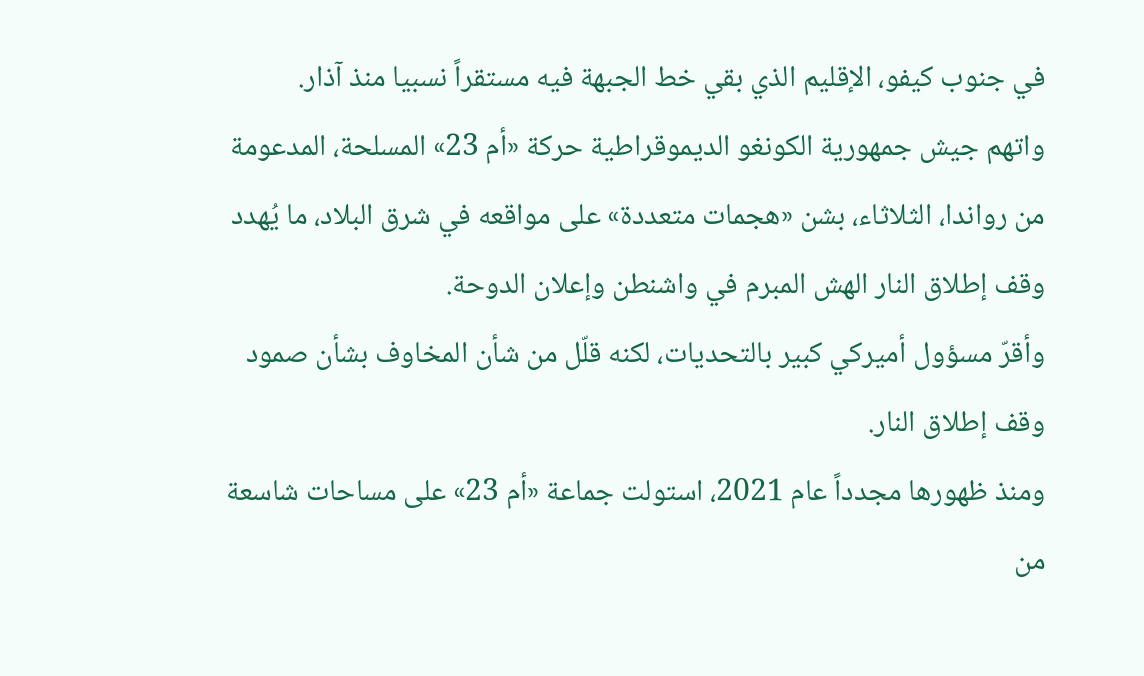في جنوب كيفو، الإقليم الذي بقي خط الجبهة فيه مستقراً نسبيا منذ آذار.
واتهم جيش جمهورية الكونغو الديموقراطية حركة «أم 23» المسلحة، المدعومة من رواندا، الثلاثاء، بشن «هجمات متعددة» على مواقعه في شرق البلاد، ما يُهدد وقف إطلاق النار الهش المبرم في واشنطن وإعلان الدوحة.
وأقرّ مسؤول أميركي كبير بالتحديات، لكنه قلّل من شأن المخاوف بشأن صمود وقف إطلاق النار.
ومنذ ظهورها مجدداً عام 2021، استولت جماعة «أم 23» على مساحات شاسعة من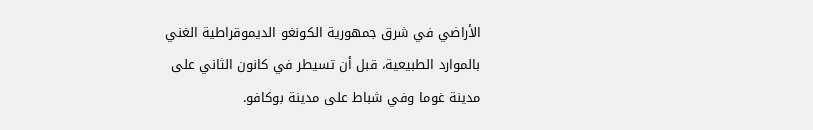الأراضي في شرق جمهورية الكونغو الديموقراطية الغني بالموارد الطبيعية، قبل أن تسيطر في كانون الثاني على مدينة غوما وفي شباط على مدينة بوكافو.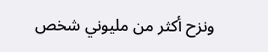ونزح أكثر من مليوني شخص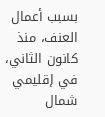بسبب أعمال العنف، منذ كانون الثاني، في إقليمي شمال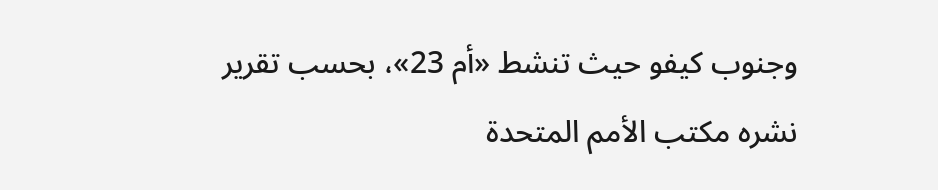وجنوب كيفو حيث تنشط «أم 23»، بحسب تقرير نشره مكتب الأمم المتحدة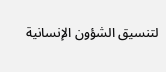لتنسيق الشؤون الإنسانية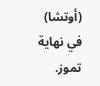(أوتشا) في نهاية تموز.